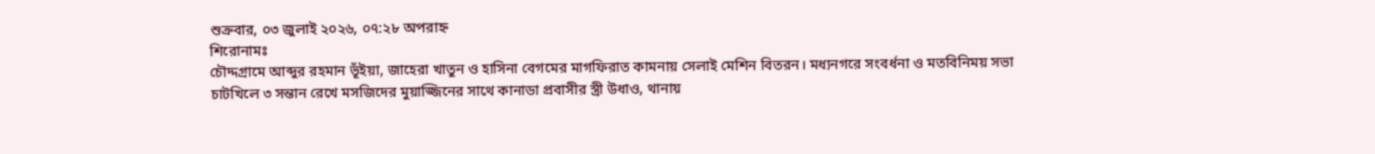শুক্রবার, ০৩ জুলাই ২০২৬, ০৭:২৮ অপরাহ্ন
শিরোনামঃ
চৌদ্দগ্রামে আব্দুর রহমান ভূঁইয়া, জাহেরা খাতুন ও হাসিনা বেগমের মাগফিরাত কামনায় সেলাই মেশিন বিতরন। মধ্যনগরে সংবর্ধনা ও মতবিনিময় সভা চাটখিলে ৩ সন্তান রেখে মসজিদের মুয়াজ্জিনের সাথে কানাডা প্রবাসীর স্ত্রী উধাও, থানায়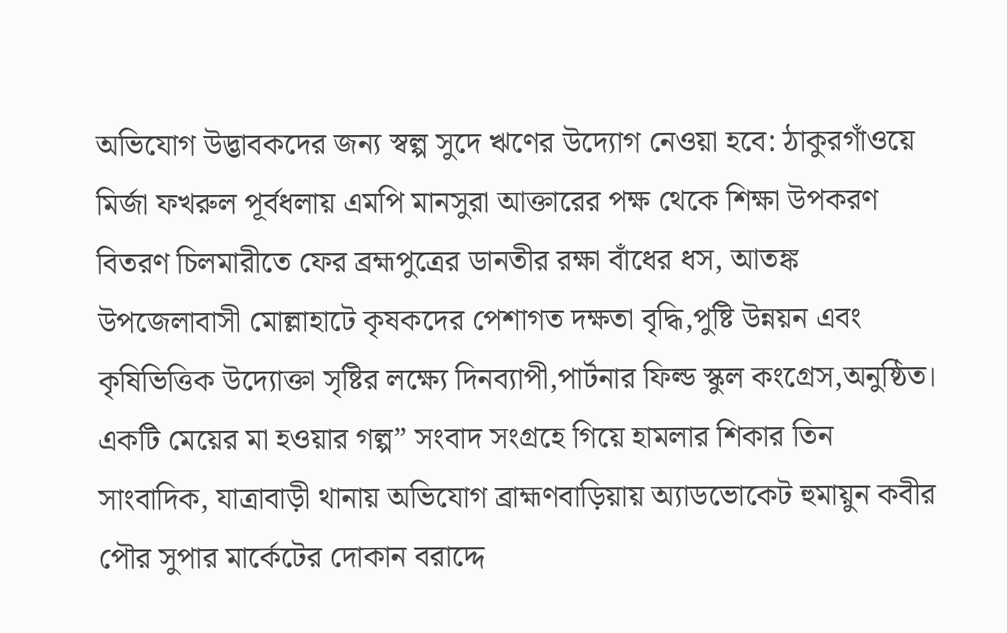অভিযোগ উদ্ভাবকদের জন্য স্বল্প সুদে ঋণের উদ্যোগ নেওয়া হবে: ঠাকুরগাঁওয়ে মির্জা ফখরুল পূর্বধলায় এমপি মানসুরা আক্তারের পক্ষ থেকে শিক্ষা উপকরণ বিতরণ চিলমারীতে ফের ব্রহ্মপুত্রের ডানতীর রক্ষা বাঁধের ধস, আতঙ্ক উপজেলাবাসী মোল্লাহাটে কৃষকদের পেশাগত দক্ষতা বৃদ্ধি,পুষ্টি উন্নয়ন এবং কৃষিভিত্তিক উদ্যোক্তা সৃষ্টির লক্ষ্যে দিনব্যাপী,পার্টনার ফিল্ড স্কুল কংগ্রেস,অনুষ্ঠিত। একটি মেয়ের মা হওয়ার গল্প” সংবাদ সংগ্রহে গিয়ে হামলার শিকার তিন সাংবাদিক, যাত্রাবাড়ী থানায় অভিযোগ ব্রাহ্মণবাড়িয়ায় অ্যাডভোকেট হুমায়ুন কবীর পৌর সুপার মার্কেটের দোকান বরাদ্দে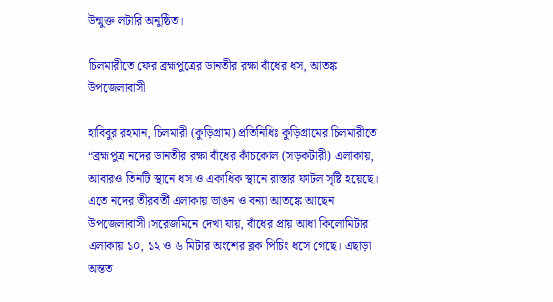উন্মুক্ত লটারি অনুষ্ঠিত।

চিলমারীতে ফের ব্রহ্মপুত্রের ডানতীর রক্ষা বাঁধের ধস, আতঙ্ক উপজেলাবাসী

হাবিবুর রহমান, চিলমারী (কুড়িগ্রাম) প্রতিনিধিঃ কুড়িগ্রামের চিলমারীতে “ব্রহ্মপুত্র নদের ডানতীর রক্ষা বাঁধের কাঁচকোল (সড়কটারী) এলাকায়, আবারও তিনটি স্থানে ধস ও একাধিক স্থানে রাস্তার ফাটল সৃষ্টি হয়েছে। এতে নদের তীরবর্তী এলাকায় ভাঙন ও বন্যা আতঙ্কে আছেন উপজেলাবাসী।সরেজমিনে দেখা যায়, বাঁধের প্রায় আধা কিলোমিটার এলাকায় ১০, ১২ ও ৬ মিটার অংশের ব্লক পিচিং ধসে গেছে। এছাড়া অন্তত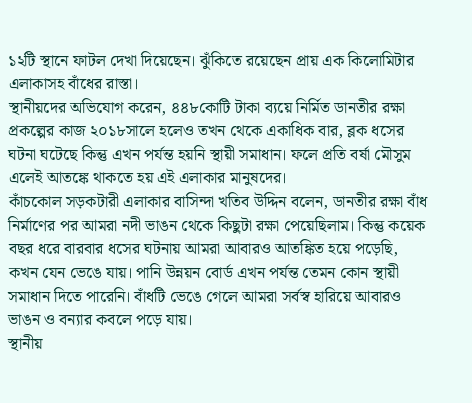১২টি স্থানে ফাটল দেখা দিয়েছেন। ঝুঁকিতে রয়েছেন প্রায় এক কিলোমিটার এলাকাসহ বাঁধের রাস্তা।
স্থানীয়দের অভিযোগ করেন, ৪৪৮কোটি টাকা ব্যয়ে নির্মিত ডানতীর রক্ষা প্রকল্পের কাজ ২০১৮সালে হলেও তখন থেকে একাধিক বার, ব্লক ধসের ঘটনা ঘটেছে কিন্তু এখন পর্যন্ত হয়নি স্থায়ী সমাধান। ফলে প্রতি বর্ষা মৌসুম এলেই আতঙ্কে থাকতে হয় এই এলাকার মানুষদের।
কাঁচকোল সড়কটারী এলাকার বাসিন্দা খতিব উদ্দিন বলেন, ডানতীর রক্ষা বাঁধ নির্মাণের পর আমরা নদী ভাঙন থেকে কিছুটা রক্ষা পেয়েছিলাম। কিন্তু কয়েক বছর ধরে বারবার ধসের ঘটনায় আমরা আবারও আতঙ্কিত হয়ে পড়েছি, কখন যেন ভেঙে যায়। পানি উন্নয়ন বোর্ড এখন পর্যন্ত তেমন কোন স্থায়ী সমাধান দিতে পারেনি। বাঁধটি ভেঙে গেলে আমরা সর্বস্ব হারিয়ে আবারও ভাঙন ও বন্যার কবলে পড়ে যায়।
স্থানীয়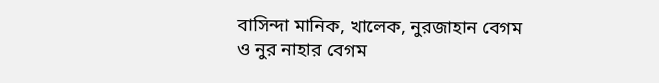বাসিন্দা মানিক, খালেক, নুরজাহান বেগম ও নুর নাহার বেগম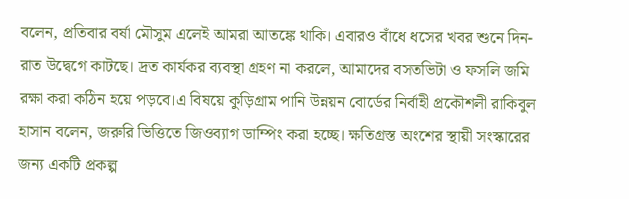বলেন, প্রতিবার বর্ষা মৌসুম এলেই আমরা আতঙ্কে থাকি। এবারও বাঁধে ধসের খবর শুনে দিন-রাত উদ্বেগে কাটছে। দ্রত কার্যকর ব্যবস্থা গ্রহণ না করলে, আমাদের বসতভিটা ও ফসলি জমি রক্ষা করা কঠিন হয়ে পড়বে।এ বিষয়ে কুড়িগ্রাম পানি উন্নয়ন বোর্ডের নির্বাহী প্রকৌশলী রাকিবুল হাসান বলেন, জরুরি ভিত্তিতে জিওব্যাগ ডাম্পিং করা হচ্ছে। ক্ষতিগ্রস্ত অংশের স্থায়ী সংস্কারের জন্য একটি প্রকল্প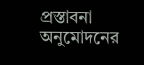প্রস্তাবনা অনুমোদনের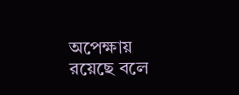অপেক্ষায় রয়েছে বলে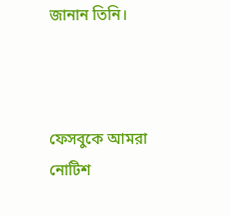জানান তিনি।



ফেসবুকে আমরা
নোটিশ